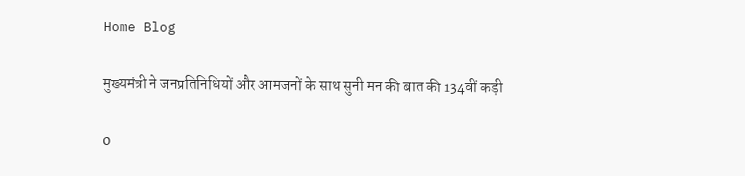Home Blog

मुख्यमंत्री ने जनप्रतिनिधियों और आमजनों के साथ सुनी मन की बात की 134वीं कड़ी

0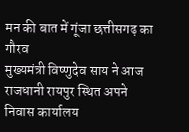मन की बात में गूंजा छत्तीसगढ़ का गौरव
मुख्यमंत्री विष्णुदेव साय ने आज राजधानी रायपुर स्थित अपने निवास कार्यालय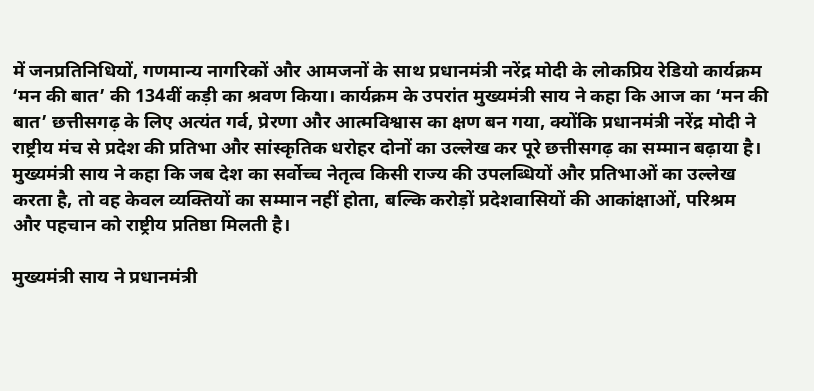में जनप्रतिनिधियों, गणमान्य नागरिकों और आमजनों के साथ प्रधानमंत्री नरेंद्र मोदी के लोकप्रिय रेडियो कार्यक्रम ‘मन की बात’ की 134वीं कड़ी का श्रवण किया। कार्यक्रम के उपरांत मुख्यमंत्री साय ने कहा कि आज का ‘मन की बात’ छत्तीसगढ़ के लिए अत्यंत गर्व, प्रेरणा और आत्मविश्वास का क्षण बन गया, क्योंकि प्रधानमंत्री नरेंद्र मोदी ने राष्ट्रीय मंच से प्रदेश की प्रतिभा और सांस्कृतिक धरोहर दोनों का उल्लेख कर पूरे छत्तीसगढ़ का सम्मान बढ़ाया है। मुख्यमंत्री साय ने कहा कि जब देश का सर्वोच्च नेतृत्व किसी राज्य की उपलब्धियों और प्रतिभाओं का उल्लेख करता है, तो वह केवल व्यक्तियों का सम्मान नहीं होता, बल्कि करोड़ों प्रदेशवासियों की आकांक्षाओं, परिश्रम और पहचान को राष्ट्रीय प्रतिष्ठा मिलती है।

मुख्यमंत्री साय ने प्रधानमंत्री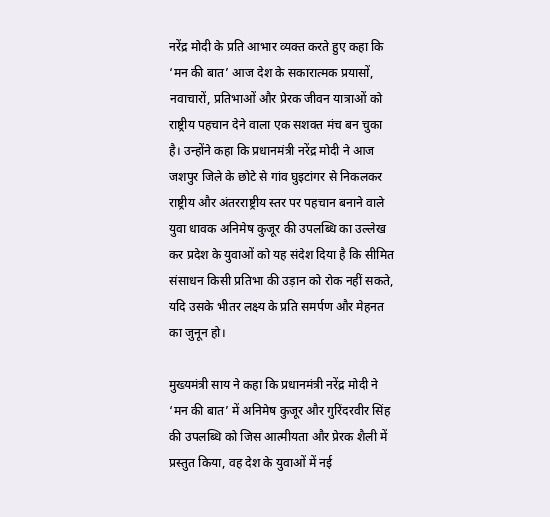नरेंद्र मोदी के प्रति आभार व्यक्त करते हुए कहा कि ‘मन की बात’ आज देश के सकारात्मक प्रयासों, नवाचारों, प्रतिभाओं और प्रेरक जीवन यात्राओं को राष्ट्रीय पहचान देने वाला एक सशक्त मंच बन चुका है। उन्होंने कहा कि प्रधानमंत्री नरेंद्र मोदी ने आज जशपुर जिले के छोटे से गांव घुइटांगर से निकलकर राष्ट्रीय और अंतरराष्ट्रीय स्तर पर पहचान बनाने वाले युवा धावक अनिमेष कुजूर की उपलब्धि का उल्लेख कर प्रदेश के युवाओं को यह संदेश दिया है कि सीमित संसाधन किसी प्रतिभा की उड़ान को रोक नहीं सकते, यदि उसके भीतर लक्ष्य के प्रति समर्पण और मेहनत का जुनून हो।

मुख्यमंत्री साय ने कहा कि प्रधानमंत्री नरेंद्र मोदी ने ‘मन की बात’ में अनिमेष कुजूर और गुरिंदरवीर सिंह की उपलब्धि को जिस आत्मीयता और प्रेरक शैली में प्रस्तुत किया, वह देश के युवाओं में नई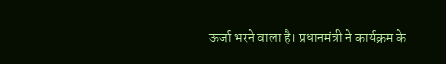ऊर्जा भरने वाला है। प्रधानमंत्री ने कार्यक्रम के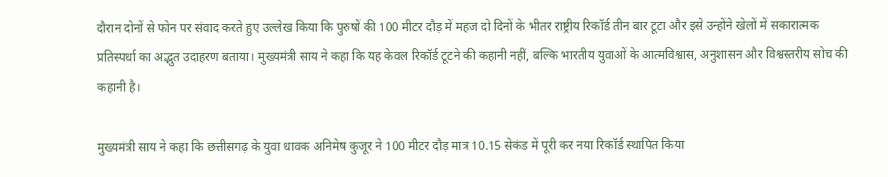दौरान दोनों से फोन पर संवाद करते हुए उल्लेख किया कि पुरुषों की 100 मीटर दौड़ में महज दो दिनों के भीतर राष्ट्रीय रिकॉर्ड तीन बार टूटा और इसे उन्होंने खेलों में सकारात्मक प्रतिस्पर्धा का अद्भुत उदाहरण बताया। मुख्यमंत्री साय ने कहा कि यह केवल रिकॉर्ड टूटने की कहानी नहीं, बल्कि भारतीय युवाओं के आत्मविश्वास, अनुशासन और विश्वस्तरीय सोच की कहानी है।

मुख्यमंत्री साय ने कहा कि छत्तीसगढ़ के युवा धावक अनिमेष कुजूर ने 100 मीटर दौड़ मात्र 10.15 सेकंड में पूरी कर नया रिकॉर्ड स्थापित किया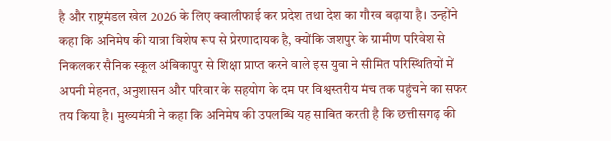है और राष्ट्रमंडल खेल 2026 के लिए क्वालीफाई कर प्रदेश तथा देश का गौरव बढ़ाया है। उन्होंने कहा कि अनिमेष की यात्रा विशेष रूप से प्रेरणादायक है, क्योंकि जशपुर के ग्रामीण परिवेश से निकलकर सैनिक स्कूल अंबिकापुर से शिक्षा प्राप्त करने वाले इस युवा ने सीमित परिस्थितियों में अपनी मेहनत, अनुशासन और परिवार के सहयोग के दम पर विश्वस्तरीय मंच तक पहुंचने का सफर तय किया है। मुख्यमंत्री ने कहा कि अनिमेष की उपलब्धि यह साबित करती है कि छत्तीसगढ़ की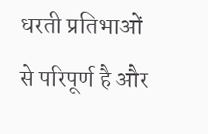धरती प्रतिभाओं से परिपूर्ण है और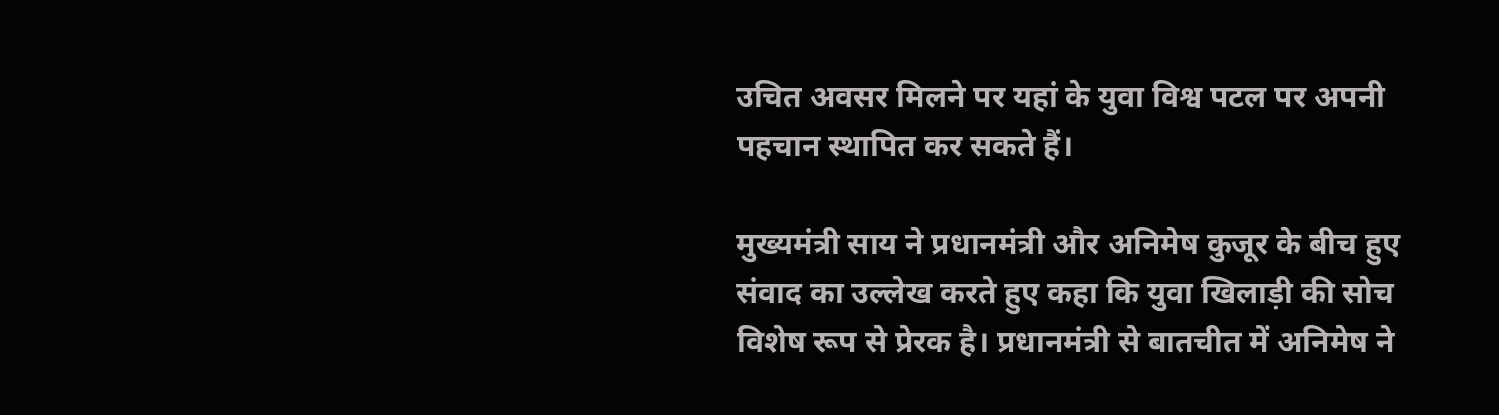उचित अवसर मिलने पर यहां के युवा विश्व पटल पर अपनी पहचान स्थापित कर सकते हैं।

मुख्यमंत्री साय ने प्रधानमंत्री और अनिमेष कुजूर के बीच हुए संवाद का उल्लेख करते हुए कहा कि युवा खिलाड़ी की सोच विशेष रूप से प्रेरक है। प्रधानमंत्री से बातचीत में अनिमेष ने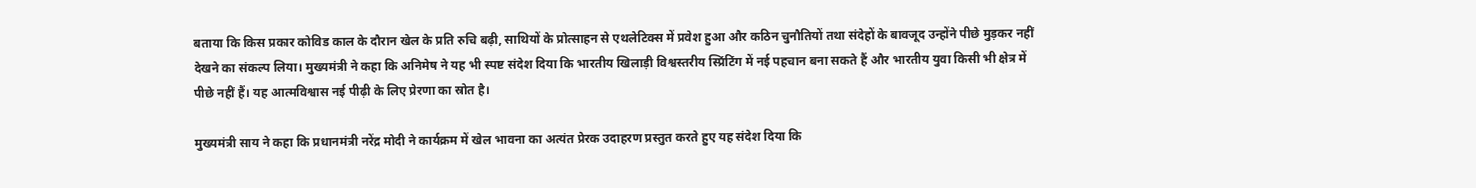बताया कि किस प्रकार कोविड काल के दौरान खेल के प्रति रुचि बढ़ी, साथियों के प्रोत्साहन से एथलेटिक्स में प्रवेश हुआ और कठिन चुनौतियों तथा संदेहों के बावजूद उन्होंने पीछे मुड़कर नहीं देखने का संकल्प लिया। मुख्यमंत्री ने कहा कि अनिमेष ने यह भी स्पष्ट संदेश दिया कि भारतीय खिलाड़ी विश्वस्तरीय स्प्रिंटिंग में नई पहचान बना सकते हैं और भारतीय युवा किसी भी क्षेत्र में पीछे नहीं हैं। यह आत्मविश्वास नई पीढ़ी के लिए प्रेरणा का स्रोत है।

मुख्यमंत्री साय ने कहा कि प्रधानमंत्री नरेंद्र मोदी ने कार्यक्रम में खेल भावना का अत्यंत प्रेरक उदाहरण प्रस्तुत करते हुए यह संदेश दिया कि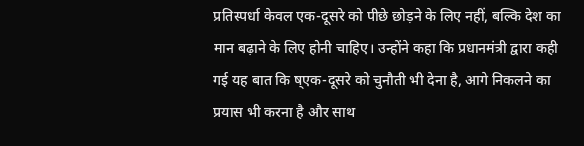प्रतिस्पर्धा केवल एक-दूसरे को पीछे छोड़ने के लिए नहीं, बल्कि देश का मान बढ़ाने के लिए होनी चाहिए। उन्होंने कहा कि प्रधानमंत्री द्वारा कही गई यह बात कि ष्एक-दूसरे को चुनौती भी देना है, आगे निकलने का प्रयास भी करना है और साथ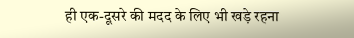ही एक-दूसरे की मदद के लिए भी खड़े रहना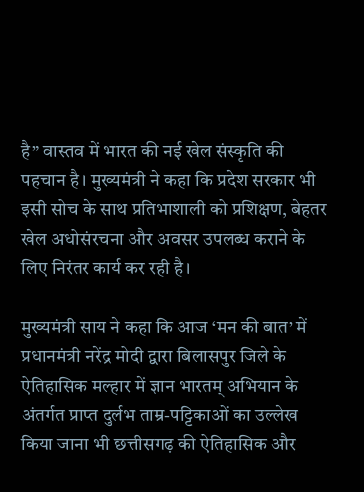है” वास्तव में भारत की नई खेल संस्कृति की पहचान है। मुख्यमंत्री ने कहा कि प्रदेश सरकार भी इसी सोच के साथ प्रतिभाशाली को प्रशिक्षण, बेहतर खेल अधोसंरचना और अवसर उपलब्ध कराने के लिए निरंतर कार्य कर रही है।

मुख्यमंत्री साय ने कहा कि आज ‘मन की बात’ में प्रधानमंत्री नरेंद्र मोदी द्वारा बिलासपुर जिले के ऐतिहासिक मल्हार में ज्ञान भारतम् अभियान के अंतर्गत प्राप्त दुर्लभ ताम्र-पट्टिकाओं का उल्लेख किया जाना भी छत्तीसगढ़ की ऐतिहासिक और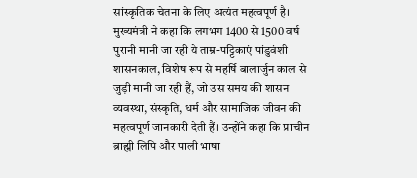सांस्कृतिक चेतना के लिए अत्यंत महत्वपूर्ण है। मुख्यमंत्री ने कहा कि लगभग 1400 से 1500 वर्ष पुरानी मानी जा रही ये ताम्र-पट्टिकाएं पांडुवंशी शासनकाल, विशेष रूप से महर्षि बालार्जुन काल से जुड़ी मानी जा रही हैं, जो उस समय की शासन व्यवस्था, संस्कृति, धर्म और सामाजिक जीवन की महत्वपूर्ण जानकारी देती हैं। उन्होंने कहा कि प्राचीन ब्राह्मी लिपि और पाली भाषा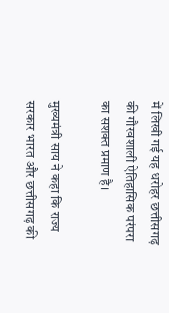में लिखी गई यह धरोहर छत्तीसगढ़ की गौरवशाली ऐतिहासिक परंपरा का सशक्त प्रमाण है।

मुख्यमंत्री साय ने कहा कि राज्य सरकार भारत और छत्तीसगढ़ की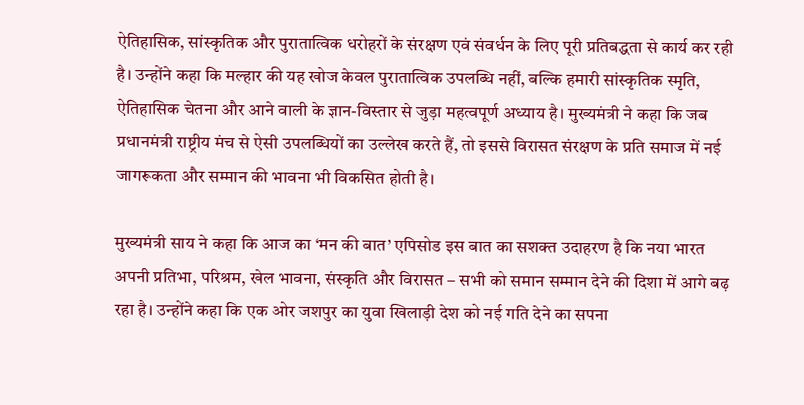ऐतिहासिक, सांस्कृतिक और पुरातात्विक धरोहरों के संरक्षण एवं संवर्धन के लिए पूरी प्रतिबद्धता से कार्य कर रही है। उन्होंने कहा कि मल्हार की यह खोज केवल पुरातात्विक उपलब्धि नहीं, बल्कि हमारी सांस्कृतिक स्मृति, ऐतिहासिक चेतना और आने वाली के ज्ञान-विस्तार से जुड़ा महत्वपूर्ण अध्याय है। मुख्यमंत्री ने कहा कि जब प्रधानमंत्री राष्ट्रीय मंच से ऐसी उपलब्धियों का उल्लेख करते हैं, तो इससे विरासत संरक्षण के प्रति समाज में नई जागरूकता और सम्मान की भावना भी विकसित होती है।

मुख्यमंत्री साय ने कहा कि आज का ‘मन की बात’ एपिसोड इस बात का सशक्त उदाहरण है कि नया भारत अपनी प्रतिभा, परिश्रम, खेल भावना, संस्कृति और विरासत – सभी को समान सम्मान देने की दिशा में आगे बढ़ रहा है। उन्होंने कहा कि एक ओर जशपुर का युवा खिलाड़ी देश को नई गति देने का सपना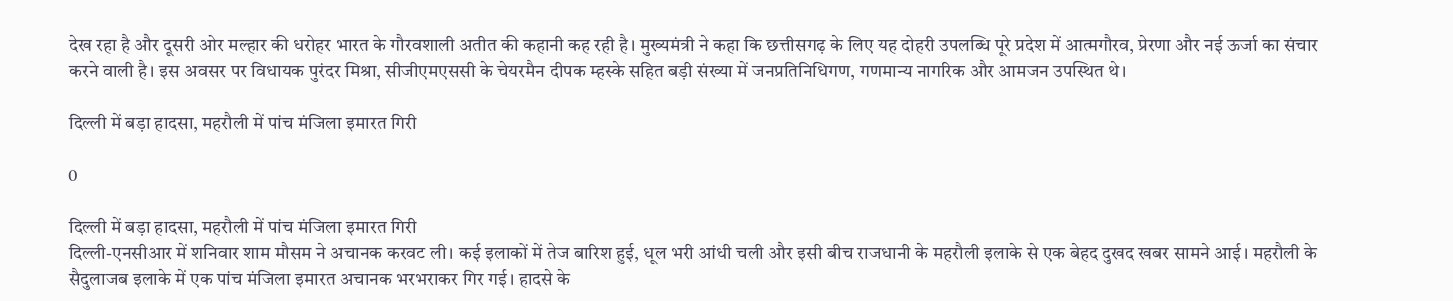देख रहा है और दूसरी ओर मल्हार की धरोहर भारत के गौरवशाली अतीत की कहानी कह रही है। मुख्यमंत्री ने कहा कि छत्तीसगढ़ के लिए यह दोहरी उपलब्धि पूरे प्रदेश में आत्मगौरव, प्रेरणा और नई ऊर्जा का संचार करने वाली है। इस अवसर पर विधायक पुरंदर मिश्रा, सीजीएमएससी के चेयरमैन दीपक म्हस्के सहित बड़ी संख्या में जनप्रतिनिधिगण, गणमान्य नागरिक और आमजन उपस्थित थे।

दिल्ली में बड़ा हादसा, महरौली में पांच मंजिला इमारत गिरी

0

दिल्ली में बड़ा हादसा, महरौली में पांच मंजिला इमारत गिरी
दिल्ली-एनसीआर में शनिवार शाम मौसम ने अचानक करवट ली। कई इलाकों में तेज बारिश हुई, धूल भरी आंधी चली और इसी बीच राजधानी के महरौली इलाके से एक बेहद दुखद खबर सामने आई। महरौली के सैदुलाजब इलाके में एक पांच मंजिला इमारत अचानक भरभराकर गिर गई। हादसे के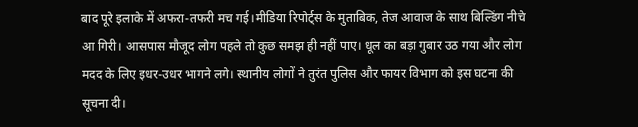बाद पूरे इलाके में अफरा-तफरी मच गई।मीडिया रिपोर्ट्स के मुताबिक, तेज आवाज के साथ बिल्डिंग नीचे आ गिरी। आसपास मौजूद लोग पहले तो कुछ समझ ही नहीं पाए। धूल का बड़ा गुबार उठ गया और लोग मदद के लिए इधर-उधर भागने लगे। स्थानीय लोगों ने तुरंत पुलिस और फायर विभाग को इस घटना की सूचना दी।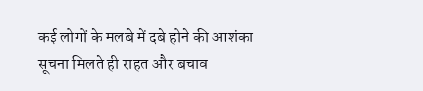कई लोगों के मलबे में दबे होने की आशंका
सूचना मिलते ही राहत और बचाव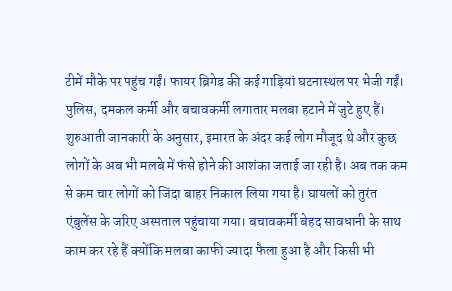टीमें मौके पर पहुंच गईं। फायर ब्रिगेड की कई गाड़ियां घटनास्थल पर भेजी गईं। पुलिस, दमकल कर्मी और बचावकर्मी लगातार मलबा हटाने में जुटे हुए हैं। शुरुआती जानकारी के अनुसार, इमारत के अंदर कई लोग मौजूद थे और कुछ लोगों के अब भी मलबे में फंसे होने की आशंका जताई जा रही है। अब तक कम से कम चार लोगों को जिंदा बाहर निकाल लिया गया है। घायलों को तुरंत एंबुलेंस के जरिए अस्पताल पहुंचाया गया। बचावकर्मी बेहद सावधानी के साथ काम कर रहे हैं क्योंकि मलबा काफी ज्यादा फैला हुआ है और किसी भी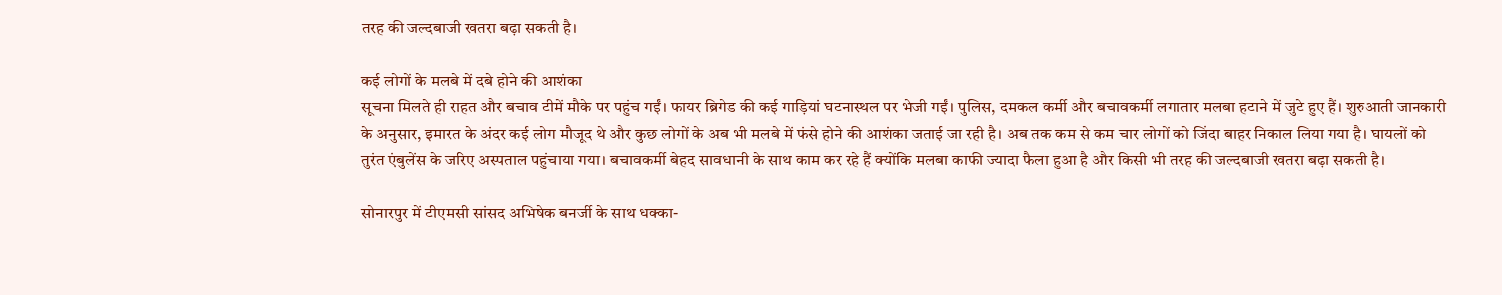तरह की जल्दबाजी खतरा बढ़ा सकती है।

कई लोगों के मलबे में दबे होने की आशंका
सूचना मिलते ही राहत और बचाव टीमें मौके पर पहुंच गईं। फायर ब्रिगेड की कई गाड़ियां घटनास्थल पर भेजी गईं। पुलिस, दमकल कर्मी और बचावकर्मी लगातार मलबा हटाने में जुटे हुए हैं। शुरुआती जानकारी के अनुसार, इमारत के अंदर कई लोग मौजूद थे और कुछ लोगों के अब भी मलबे में फंसे होने की आशंका जताई जा रही है। अब तक कम से कम चार लोगों को जिंदा बाहर निकाल लिया गया है। घायलों को तुरंत एंबुलेंस के जरिए अस्पताल पहुंचाया गया। बचावकर्मी बेहद सावधानी के साथ काम कर रहे हैं क्योंकि मलबा काफी ज्यादा फैला हुआ है और किसी भी तरह की जल्दबाजी खतरा बढ़ा सकती है।

सोनारपुर में टीएमसी सांसद अभिषेक बनर्जी के साथ धक्का-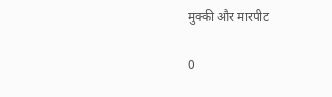मुक्की और मारपीट

0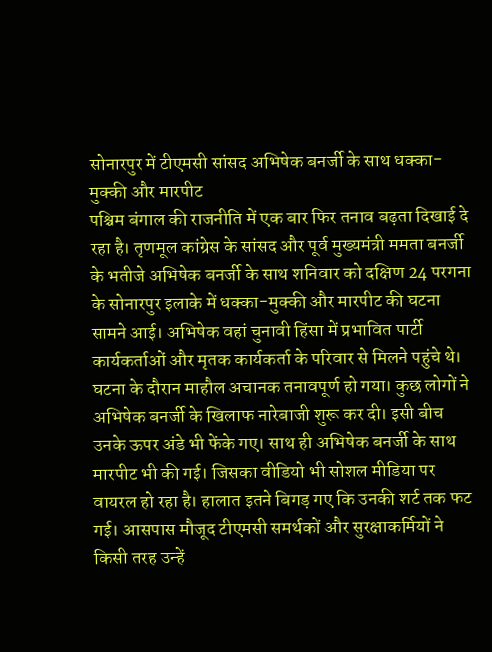सोनारपुर में टीएमसी सांसद अभिषेक बनर्जी के साथ धक्का-मुक्की और मारपीट
पश्चिम बंगाल की राजनीति में एक बार फिर तनाव बढ़ता दिखाई दे रहा है। तृणमूल कांग्रेस के सांसद और पूर्व मुख्यमंत्री ममता बनर्जी के भतीजे अभिषेक बनर्जी के साथ शनिवार को दक्षिण 24 परगना के सोनारपुर इलाके में धक्का-मुक्की और मारपीट की घटना सामने आई। अभिषेक वहां चुनावी हिंसा में प्रभावित पार्टी कार्यकर्ताओं और मृतक कार्यकर्ता के परिवार से मिलने पहुंचे थे। घटना के दौरान माहौल अचानक तनावपूर्ण हो गया। कुछ लोगों ने अभिषेक बनर्जी के खिलाफ नारेबाजी शुरू कर दी। इसी बीच उनके ऊपर अंडे भी फेंके गए। साथ ही अभिषेक बनर्जी के साथ मारपीट भी की गई। जिसका वीडियो भी सोशल मीडिया पर वायरल हो रहा है। हालात इतने बिगड़ गए कि उनकी शर्ट तक फट गई। आसपास मौजूद टीएमसी समर्थकों और सुरक्षाकर्मियों ने किसी तरह उन्हें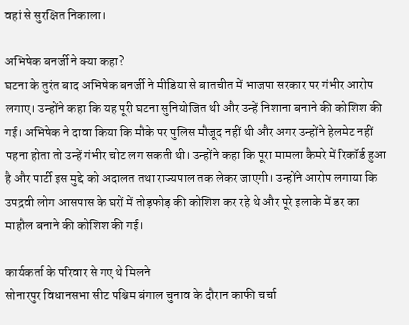वहां से सुरक्षित निकाला।

अभिषेक बनर्जी ने क्या कहा?
घटना के तुरंत बाद अभिषेक बनर्जी ने मीडिया से बातचीत में भाजपा सरकार पर गंभीर आरोप लगाए। उन्होंने कहा कि यह पूरी घटना सुनियोजित थी और उन्हें निशाना बनाने की कोशिश की गई। अभिषेक ने दावा किया कि मौके पर पुलिस मौजूद नहीं थी और अगर उन्होंने हेलमेट नहीं पहना होता तो उन्हें गंभीर चोट लग सकती थी। उन्होंने कहा कि पूरा मामला कैमरे में रिकॉर्ड हुआ है और पार्टी इस मुद्दे को अदालत तथा राज्यपाल तक लेकर जाएगी। उन्होंने आरोप लगाया कि उपद्रवी लोग आसपास के घरों में तोड़फोड़ की कोशिश कर रहे थे और पूरे इलाके में डर का माहौल बनाने की कोशिश की गई।

कार्यकर्ता के परिवार से गए थे मिलने
सोनारपुर विधानसभा सीट पश्चिम बंगाल चुनाव के दौरान काफी चर्चा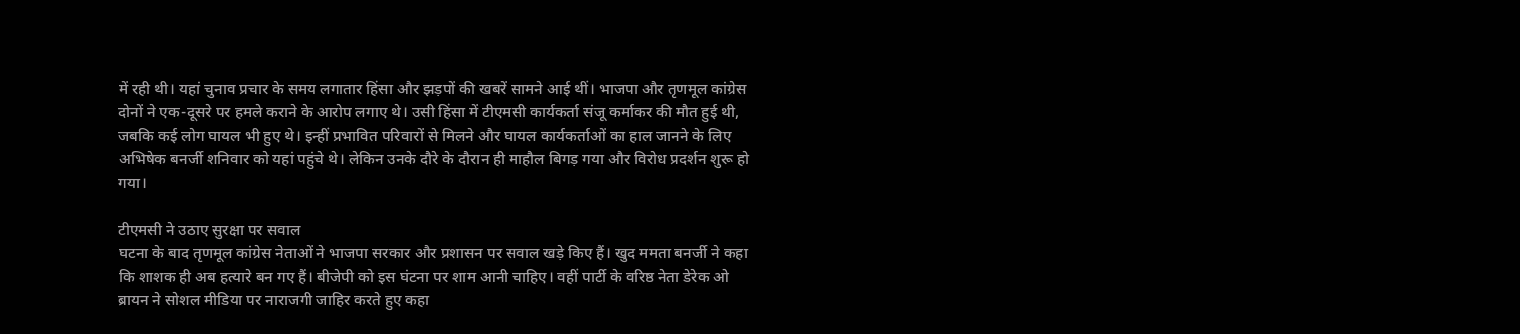में रही थी। यहां चुनाव प्रचार के समय लगातार हिंसा और झड़पों की खबरें सामने आई थीं। भाजपा और तृणमूल कांग्रेस दोनों ने एक-दूसरे पर हमले कराने के आरोप लगाए थे। उसी हिंसा में टीएमसी कार्यकर्ता संजू कर्माकर की मौत हुई थी, जबकि कई लोग घायल भी हुए थे। इन्हीं प्रभावित परिवारों से मिलने और घायल कार्यकर्ताओं का हाल जानने के लिए अभिषेक बनर्जी शनिवार को यहां पहुंचे थे। लेकिन उनके दौरे के दौरान ही माहौल बिगड़ गया और विरोध प्रदर्शन शुरू हो गया।

टीएमसी ने उठाए सुरक्षा पर सवाल
घटना के बाद तृणमूल कांग्रेस नेताओं ने भाजपा सरकार और प्रशासन पर सवाल खड़े किए हैं। खुद ममता बनर्जी ने कहा कि शाशक ही अब हत्यारे बन गए हैं। बीजेपी को इस घंटना पर शाम आनी चाहिए। वहीं पार्टी के वरिष्ठ नेता डेरेक ओ ब्रायन ने सोशल मीडिया पर नाराजगी जाहिर करते हुए कहा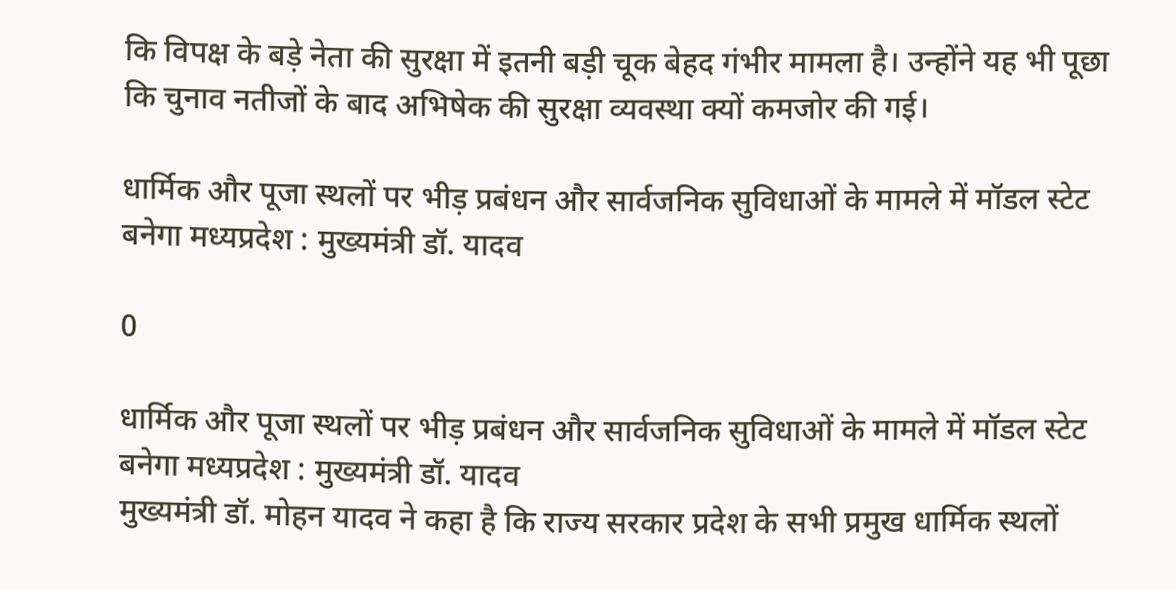कि विपक्ष के बड़े नेता की सुरक्षा में इतनी बड़ी चूक बेहद गंभीर मामला है। उन्होंने यह भी पूछा कि चुनाव नतीजों के बाद अभिषेक की सुरक्षा व्यवस्था क्यों कमजोर की गई।

धार्मिक और पूजा स्थलों पर भीड़ प्रबंधन और सार्वजनिक सुविधाओं के मामले में मॉडल स्टेट बनेगा मध्यप्रदेश : मुख्यमंत्री डॉ. यादव

0

धार्मिक और पूजा स्थलों पर भीड़ प्रबंधन और सार्वजनिक सुविधाओं के मामले में मॉडल स्टेट बनेगा मध्यप्रदेश : मुख्यमंत्री डॉ. यादव
मुख्यमंत्री डॉ. मोहन यादव ने कहा है कि राज्य सरकार प्रदेश के सभी प्रमुख धार्मिक स्थलों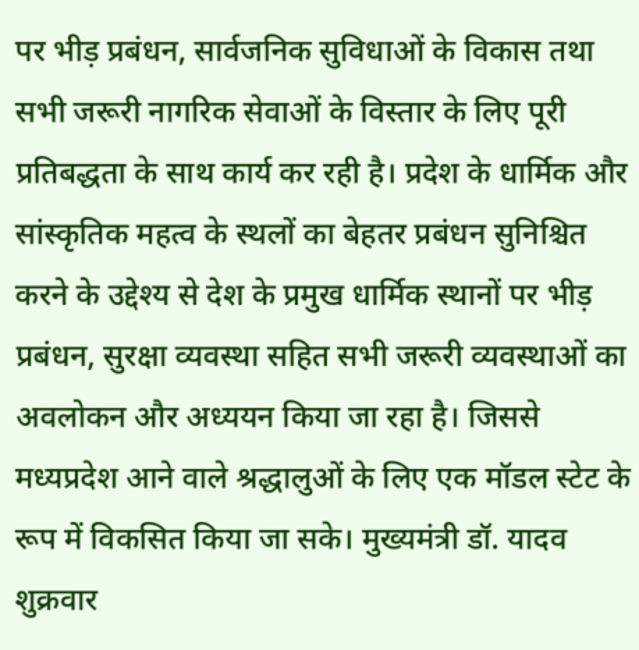पर भीड़ प्रबंधन, सार्वजनिक सुविधाओं के विकास तथा सभी जरूरी नागरिक सेवाओं के विस्तार के लिए पूरी प्रतिबद्धता के साथ कार्य कर रही है। प्रदेश के धार्मिक और सांस्कृतिक महत्व के स्थलों का बेहतर प्रबंधन सुनिश्चित करने के उद्देश्य से देश के प्रमुख धार्मिक स्थानों पर भीड़ प्रबंधन, सुरक्षा व्यवस्था सहित सभी जरूरी व्यवस्थाओं का अवलोकन और अध्ययन किया जा रहा है। जिससे मध्यप्रदेश आने वाले श्रद्धालुओं के लिए एक मॉडल स्टेट के रूप में विकसित किया जा सके। मुख्यमंत्री डॉ. यादव शुक्रवार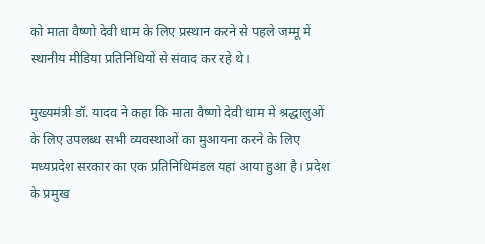को माता वैष्णो देवी धाम के लिए प्रस्थान करने से पहले जम्मू में स्थानीय मीडिया प्रतिनिधियों से संवाद कर रहे थे।

मुख्यमंत्री डॉ. यादव ने कहा कि माता वैष्णो देवी धाम में श्रद्धालुओं के लिए उपलब्ध सभी व्यवस्थाओं का मुआयना करने के लिए मध्यप्रदेश सरकार का एक प्रतिनिधिमंडल यहां आया हुआ है। प्रदेश के प्रमुख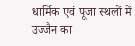धार्मिक एवं पूजा स्थलों में उज्जैन का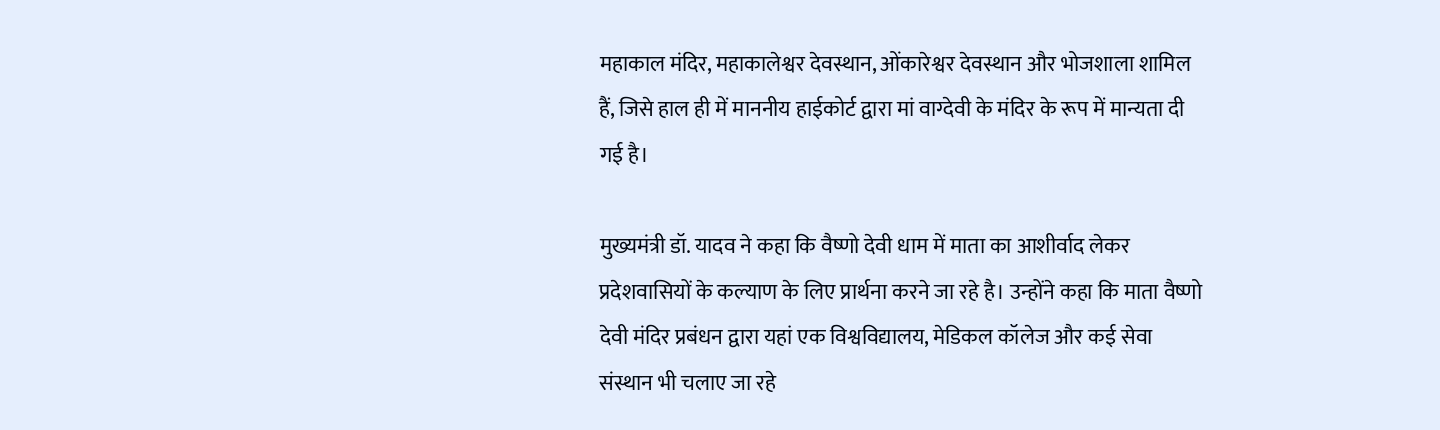महाकाल मंदिर, महाकालेश्वर देवस्थान, ओंकारेश्वर देवस्थान और भोजशाला शामिल हैं, जिसे हाल ही में माननीय हाईकोर्ट द्वारा मां वाग्देवी के मंदिर के रूप में मान्यता दी गई है।

मुख्यमंत्री डॉ. यादव ने कहा कि वैष्णो देवी धाम में माता का आशीर्वाद लेकर प्रदेशवासियों के कल्याण के लिए प्रार्थना करने जा रहे है। उन्होंने कहा कि माता वैष्णो देवी मंदिर प्रबंधन द्वारा यहां एक विश्वविद्यालय, मेडिकल कॉलेज और कई सेवा संस्थान भी चलाए जा रहे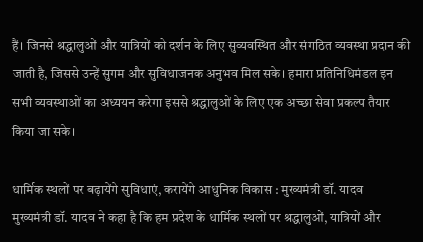हैं। जिनसे श्रद्धालुओं और यात्रियों को दर्शन के लिए सुव्यवस्थित और संगठित व्यवस्था प्रदान की जाती है, जिससे उन्हें सुगम और सुविधाजनक अनुभव मिल सके। हमारा प्रतिनिधिमंडल इन सभी व्यवस्थाओं का अध्ययन करेगा इससे श्रद्धालुओं के लिए एक अच्छा सेवा प्रकल्प तैयार किया जा सके।

धार्मिक स्थलों पर बढ़ायेंगे सुविधाएं, करायेंगे आधुनिक विकास : मुख्यमंत्री डॉ. यादव
मुख्यमंत्री डॉ. यादव ने कहा है कि हम प्रदेश के धार्मिक स्थलों पर श्रद्धालुओं, यात्रियों और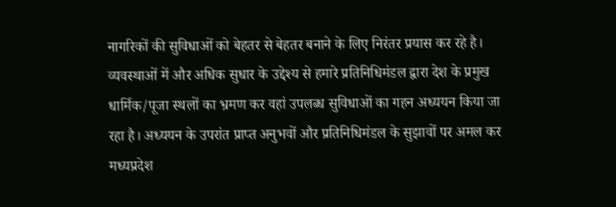नागरिकों की सुविधाओं को बेहतर से बेहतर बनाने के लिए निरंतर प्रयास कर रहे है। व्यवस्थाओं में और अधिक सुधार के उद्देश्य से हमारे प्रतिनिधिमंडल द्वारा देश के प्रमुख धार्मिक/पूजा स्थलों का भ्रमण कर वहां उपलब्ध सुविधाओं का गहन अध्ययन किया जा रहा है। अध्ययन के उपरांत प्राप्त अनुभवों और प्रतिनिधिमंडल के सुझावों पर अमल कर मध्यप्रदेश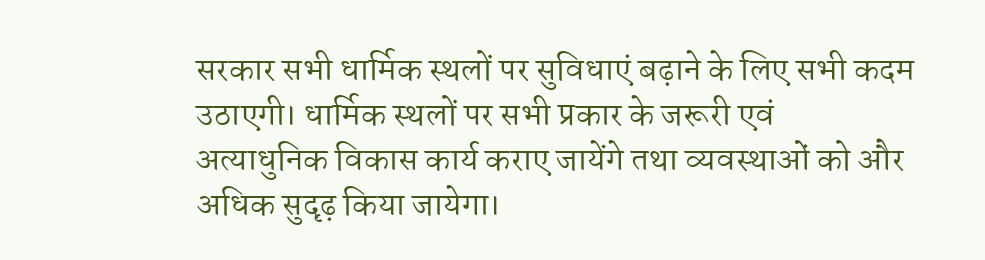सरकार सभी धार्मिक स्थलों पर सुविधाएं बढ़ाने के लिए सभी कदम उठाएगी। धार्मिक स्थलों पर सभी प्रकार के जरूरी एवं अत्याधुनिक विकास कार्य कराए जायेंगे तथा व्यवस्थाओं को और अधिक सुदृढ़ किया जायेगा।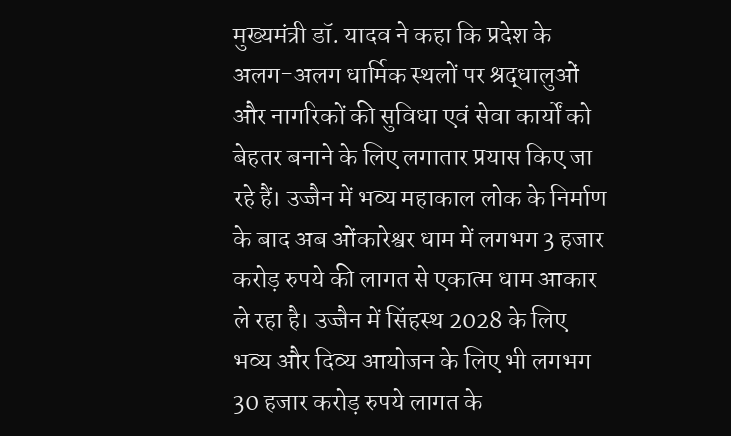मुख्यमंत्री डॉ. यादव ने कहा कि प्रदेश के अलग-अलग धार्मिक स्थलों पर श्रद्धालुओं और नागरिकों की सुविधा एवं सेवा कार्यों को बेहतर बनाने के लिए लगातार प्रयास किए जा रहे हैं। उज्जैन में भव्य महाकाल लोक के निर्माण के बाद अब ओंकारेश्वर धाम में लगभग 3 हजार करोड़ रुपये की लागत से एकात्म धाम आकार ले रहा है। उज्जैन में सिंहस्थ 2028 के लिए भव्य और दिव्य आयोजन के लिए भी लगभग 30 हजार करोड़ रुपये लागत के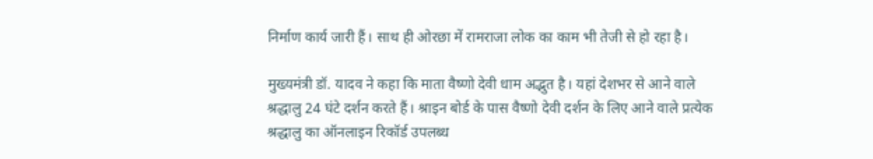निर्माण कार्य जारी हैं। साथ ही ओरछा में रामराजा लोक का काम भी तेजी से हो रहा है।

मुख्यमंत्री डॉ. यादव ने कहा कि माता वैष्णो देवी धाम अद्भुत है। यहां देशभर से आने वाले श्रद्धालु 24 घंटे दर्शन करते हैं। श्राइन बोर्ड के पास वैष्णो देवी दर्शन के लिए आने वाले प्रत्येक श्रद्धालु का ऑनलाइन रिकॉर्ड उपलब्ध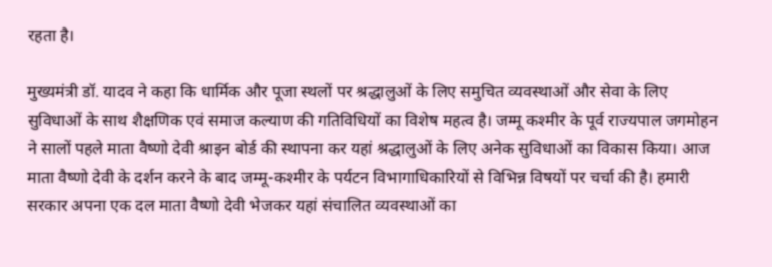रहता है।

मुख्यमंत्री डॉ. यादव ने कहा कि धार्मिक और पूजा स्थलों पर श्रद्धालुओं के लिए समुचित व्यवस्थाओं और सेवा के लिए सुविधाओं के साथ शैक्षणिक एवं समाज कल्याण की गतिविधियों का विशेष महत्व है। जम्मू कश्मीर के पूर्व राज्यपाल जगमोहन ने सालों पहले माता वैष्णो देवी श्राइन बोर्ड की स्थापना कर यहां श्रद्धालुओं के लिए अनेक सुविधाओं का विकास किया। आज माता वैष्णो देवी के दर्शन करने के बाद जम्मू-कश्मीर के पर्यटन विभागाधिकारियों से विभिन्न विषयों पर चर्चा की है। हमारी सरकार अपना एक दल माता वैष्णो देवी भेजकर यहां संचालित व्यवस्थाओं का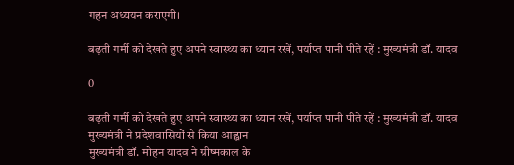गहन अध्ययन कराएगी।

बढ़ती गर्मी को देखते हुए अपने स्वास्थ्य का ध्यान रखें, पर्याप्त पानी पीते रहें : मुख्यमंत्री डॉ. यादव

0

बढ़ती गर्मी को देखते हुए अपने स्वास्थ्य का ध्यान रखें, पर्याप्त पानी पीते रहें : मुख्यमंत्री डॉ. यादव
मुख्यमंत्री ने प्रदेशवासियों से किया आह्वान
मुख्यमंत्री डॉ. मोहन यादव ने ग्रीष्मकाल के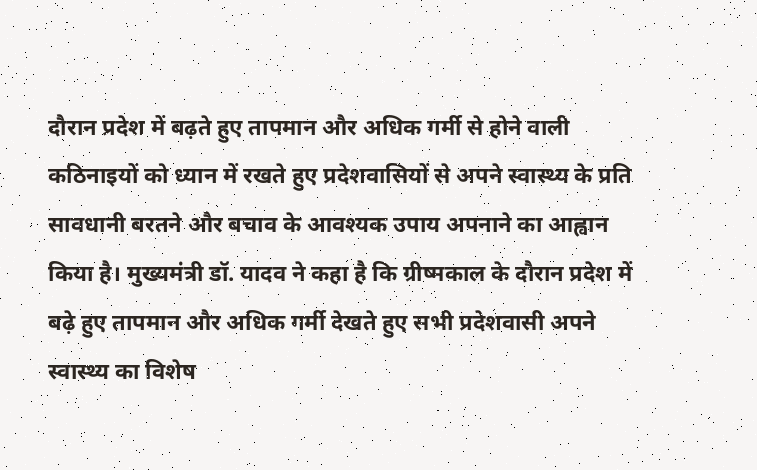दौरान प्रदेश में बढ़ते हुए तापमान और अधिक गर्मी से होने वाली कठिनाइयों को ध्यान में रखते हुए प्रदेशवासियों से अपने स्वास्थ्य के प्रति सावधानी बरतने और बचाव के आवश्यक उपाय अपनाने का आह्वान किया है। मुख्यमंत्री डॉ. यादव ने कहा है कि ग्रीष्मकाल के दौरान प्रदेश में बढ़े हुए तापमान और अधिक गर्मी देखते हुए सभी प्रदेशवासी अपने स्वास्थ्य का विशेष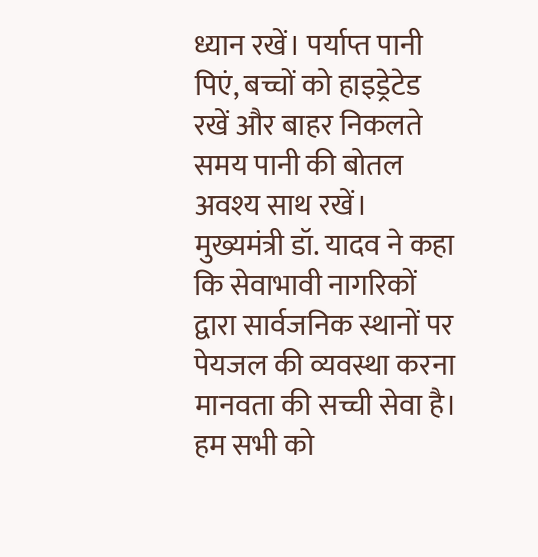ध्यान रखें। पर्याप्त पानी पिएं, बच्चों को हाइड्रेटेड रखें और बाहर निकलते समय पानी की बोतल अवश्य साथ रखें। मुख्यमंत्री डॉ. यादव ने कहा कि सेवाभावी नागरिकों द्वारा सार्वजनिक स्थानों पर पेयजल की व्यवस्था करना मानवता की सच्ची सेवा है। हम सभी को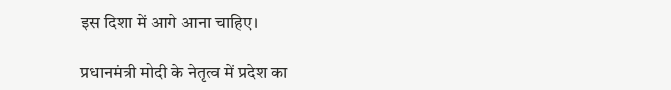इस दिशा में आगे आना चाहिए।

प्रधानमंत्री मोदी के नेतृत्व में प्रदेश का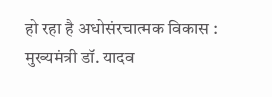हो रहा है अधोसंरचात्मक विकास : मुख्यमंत्री डॉ. यादव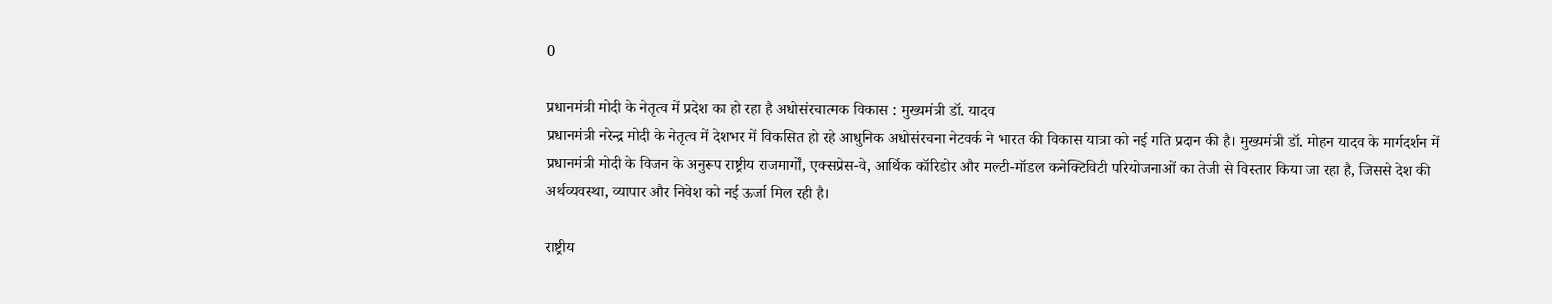0

प्रधानमंत्री मोदी के नेतृत्व में प्रदेश का हो रहा है अधोसंरचात्मक विकास : मुख्यमंत्री डॉ. यादव
प्रधानमंत्री नरेन्द्र मोदी के नेतृत्व में देशभर में विकसित हो रहे आधुनिक अधोसंरचना नेटवर्क ने भारत की विकास यात्रा को नई गति प्रदान की है। मुख्यमंत्री डॉ. मोहन यादव के मार्गदर्शन में प्रधानमंत्री मोदी के विजन के अनुरूप राष्ट्रीय राजमार्गों, एक्सप्रेस-वे, आर्थिक कॉरिडोर और मल्टी-मॉडल कनेक्टिविटी परियोजनाओं का तेजी से विस्तार किया जा रहा है, जिससे देश की अर्थव्यवस्था, व्यापार और निवेश को नई ऊर्जा मिल रही है।

राष्ट्रीय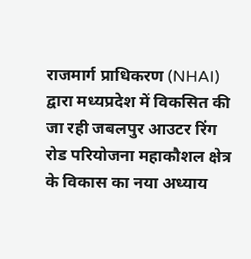राजमार्ग प्राधिकरण (NHAI) द्वारा मध्यप्रदेश में विकसित की जा रही जबलपुर आउटर रिंग रोड परियोजना महाकौशल क्षेत्र के विकास का नया अध्याय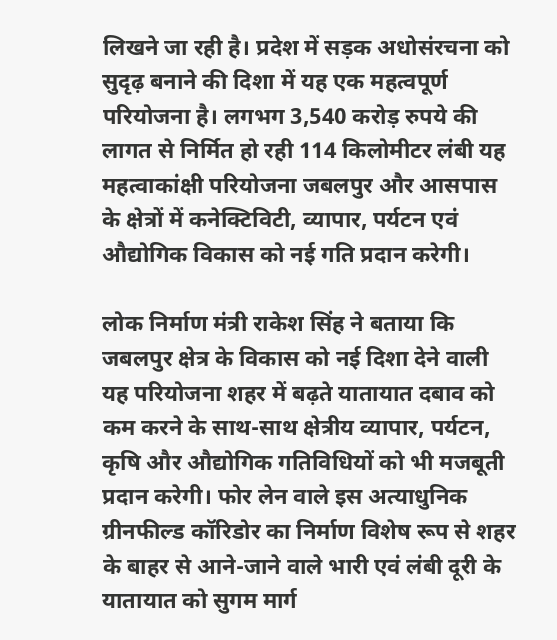लिखने जा रही है। प्रदेश में सड़क अधोसंरचना को सुदृढ़ बनाने की दिशा में यह एक महत्वपूर्ण परियोजना है। लगभग 3,540 करोड़ रुपये की लागत से निर्मित हो रही 114 किलोमीटर लंबी यह महत्वाकांक्षी परियोजना जबलपुर और आसपास के क्षेत्रों में कनेक्टिविटी, व्यापार, पर्यटन एवं औद्योगिक विकास को नई गति प्रदान करेगी।

लोक निर्माण मंत्री राकेश सिंह ने बताया कि जबलपुर क्षेत्र के विकास को नई दिशा देने वाली यह परियोजना शहर में बढ़ते यातायात दबाव को कम करने के साथ-साथ क्षेत्रीय व्यापार, पर्यटन, कृषि और औद्योगिक गतिविधियों को भी मजबूती प्रदान करेगी। फोर लेन वाले इस अत्याधुनिक ग्रीनफील्ड कॉरिडोर का निर्माण विशेष रूप से शहर के बाहर से आने-जाने वाले भारी एवं लंबी दूरी के यातायात को सुगम मार्ग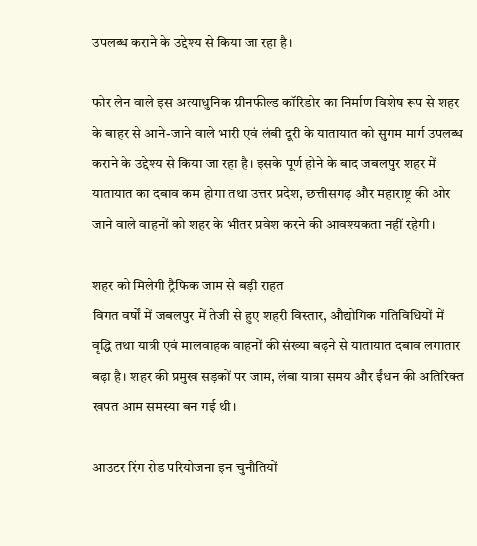उपलब्ध कराने के उद्देश्य से किया जा रहा है।

फोर लेन वाले इस अत्याधुनिक ग्रीनफील्ड कॉरिडोर का निर्माण विशेष रूप से शहर के बाहर से आने-जाने वाले भारी एवं लंबी दूरी के यातायात को सुगम मार्ग उपलब्ध कराने के उद्देश्य से किया जा रहा है। इसके पूर्ण होने के बाद जबलपुर शहर में यातायात का दबाव कम होगा तथा उत्तर प्रदेश, छत्तीसगढ़ और महाराष्ट्र की ओर जाने वाले वाहनों को शहर के भीतर प्रवेश करने की आवश्यकता नहीं रहेगी।

शहर को मिलेगी ट्रैफिक जाम से बड़ी राहत
विगत वर्षों में जबलपुर में तेजी से हुए शहरी विस्तार, औद्योगिक गतिविधियों में वृद्धि तथा यात्री एवं मालवाहक वाहनों की संख्या बढ़ने से यातायात दबाव लगातार बढ़ा है। शहर की प्रमुख सड़कों पर जाम, लंबा यात्रा समय और ईंधन की अतिरिक्त खपत आम समस्या बन गई थी।

आउटर रिंग रोड परियोजना इन चुनौतियों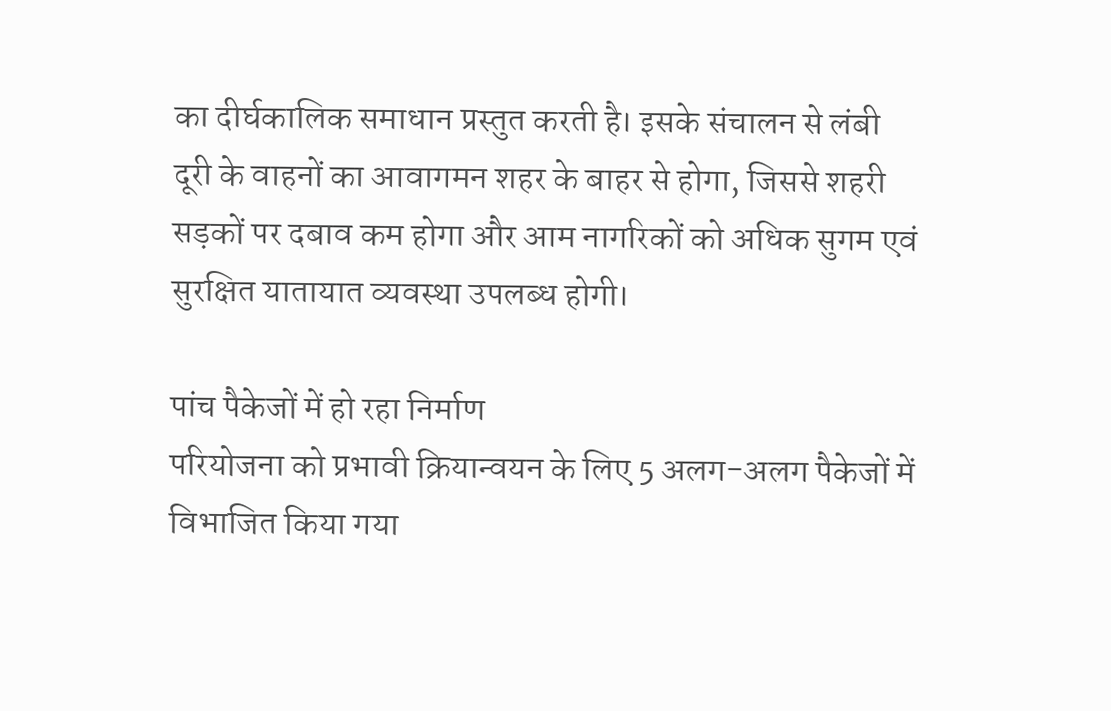का दीर्घकालिक समाधान प्रस्तुत करती है। इसके संचालन से लंबी दूरी के वाहनों का आवागमन शहर के बाहर से होगा, जिससे शहरी सड़कों पर दबाव कम होगा और आम नागरिकों को अधिक सुगम एवं सुरक्षित यातायात व्यवस्था उपलब्ध होगी।

पांच पैकेजों में हो रहा निर्माण
परियोजना को प्रभावी क्रियान्वयन के लिए 5 अलग-अलग पैकेजों में विभाजित किया गया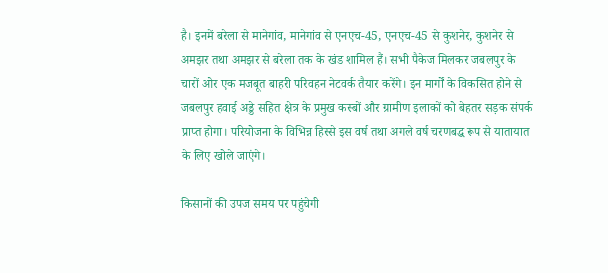है। इनमें बरेला से मानेगांव, मानेगांव से एनएच-45, एनएच-45 से कुशनेर, कुशनेर से अमझर तथा अमझर से बरेला तक के खंड शामिल हैं। सभी पैकेज मिलकर जबलपुर के चारों ओर एक मजबूत बाहरी परिवहन नेटवर्क तैयार करेंगे। इन मार्गों के विकसित होने से जबलपुर हवाई अड्डे सहित क्षेत्र के प्रमुख कस्बों और ग्रामीण इलाकों को बेहतर सड़क संपर्क प्राप्त होगा। परियोजना के विभिन्न हिस्से इस वर्ष तथा अगले वर्ष चरणबद्ध रूप से यातायात के लिए खोले जाएंगे।

किसानों की उपज समय पर पहुंचेगी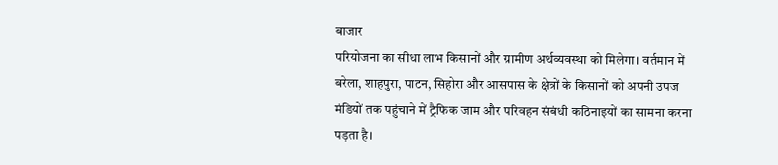बाजार
परियोजना का सीधा लाभ किसानों और ग्रामीण अर्थव्यवस्था को मिलेगा। वर्तमान में बरेला, शाहपुरा, पाटन, सिहोरा और आसपास के क्षेत्रों के किसानों को अपनी उपज मंडियों तक पहुंचाने में ट्रैफिक जाम और परिवहन संबंधी कठिनाइयों का सामना करना पड़ता है।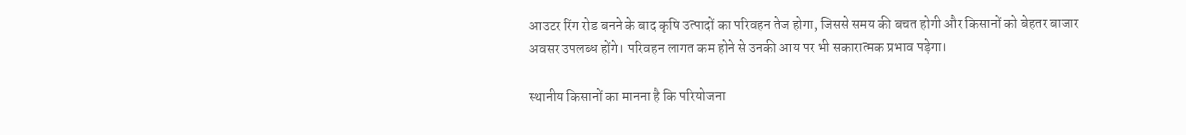आउटर रिंग रोड बनने के बाद कृषि उत्पादों का परिवहन तेज होगा, जिससे समय की बचत होगी और किसानों को बेहतर बाजार अवसर उपलब्ध होंगे। परिवहन लागत कम होने से उनकी आय पर भी सकारात्मक प्रभाव पड़ेगा।

स्थानीय किसानों का मानना है कि परियोजना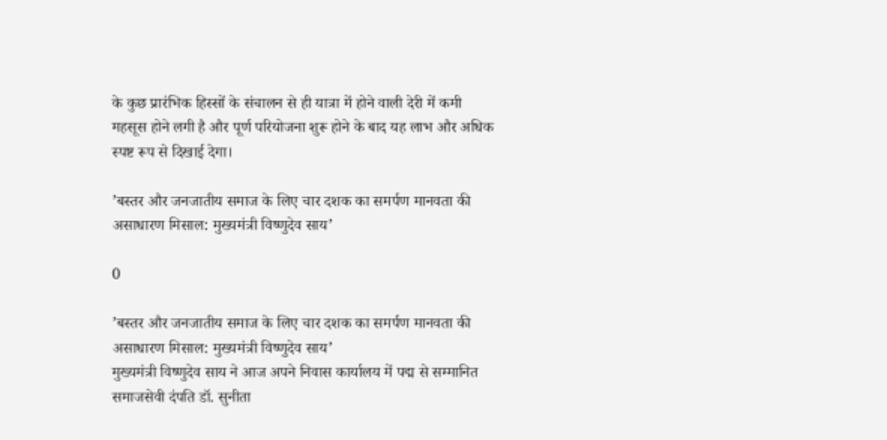के कुछ प्रारंभिक हिस्सों के संचालन से ही यात्रा में होने वाली देरी में कमी महसूस होने लगी है और पूर्ण परियोजना शुरू होने के बाद यह लाभ और अधिक स्पष्ट रूप से दिखाई देगा।

’बस्तर और जनजातीय समाज के लिए चार दशक का समर्पण मानवता की असाधारण मिसाल: मुख्यमंत्री विष्णुदेव साय’

0

’बस्तर और जनजातीय समाज के लिए चार दशक का समर्पण मानवता की असाधारण मिसाल: मुख्यमंत्री विष्णुदेव साय’
मुख्यमंत्री विष्णुदेव साय ने आज अपने निवास कार्यालय में पद्म से सम्मानित समाजसेवी दंपति डॉ. सुनीता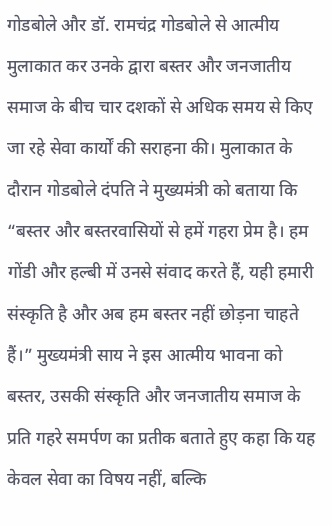गोडबोले और डॉ. रामचंद्र गोडबोले से आत्मीय मुलाकात कर उनके द्वारा बस्तर और जनजातीय समाज के बीच चार दशकों से अधिक समय से किए जा रहे सेवा कार्यों की सराहना की। मुलाकात के दौरान गोडबोले दंपति ने मुख्यमंत्री को बताया कि “बस्तर और बस्तरवासियों से हमें गहरा प्रेम है। हम गोंडी और हल्बी में उनसे संवाद करते हैं, यही हमारी संस्कृति है और अब हम बस्तर नहीं छोड़ना चाहते हैं।” मुख्यमंत्री साय ने इस आत्मीय भावना को बस्तर, उसकी संस्कृति और जनजातीय समाज के प्रति गहरे समर्पण का प्रतीक बताते हुए कहा कि यह केवल सेवा का विषय नहीं, बल्कि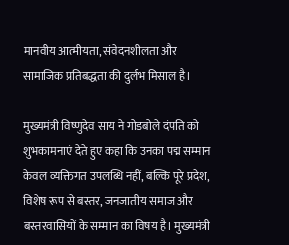मानवीय आत्मीयता, संवेदनशीलता और सामाजिक प्रतिबद्धता की दुर्लभ मिसाल है।

मुख्यमंत्री विष्णुदेव साय ने गोडबोले दंपति को शुभकामनाएं देते हुए कहा कि उनका पद्म सम्मान केवल व्यक्तिगत उपलब्धि नहीं, बल्कि पूरे प्रदेश, विशेष रूप से बस्तर, जनजातीय समाज और बस्तरवासियों के सम्मान का विषय है। मुख्यमंत्री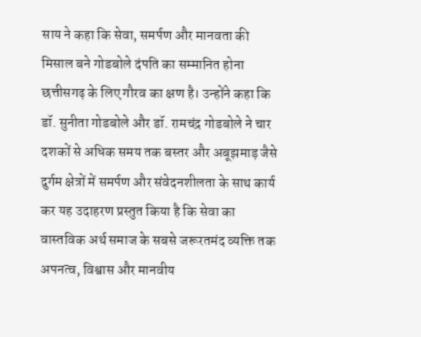साय ने कहा कि सेवा, समर्पण और मानवता की मिसाल बने गोडबोले दंपति का सम्मानित होना छत्तीसगढ़ के लिए गौरव का क्षण है। उन्होंने कहा कि डॉ. सुनीता गोडबोले और डॉ. रामचंद्र गोडबोले ने चार दशकों से अधिक समय तक बस्तर और अबूझमाड़ जैसे दुर्गम क्षेत्रों में समर्पण और संवेदनशीलता के साथ कार्य कर यह उदाहरण प्रस्तुत किया है कि सेवा का वास्तविक अर्थ समाज के सबसे जरूरतमंद व्यक्ति तक अपनत्व, विश्वास और मानवीय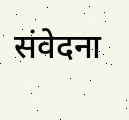संवेदना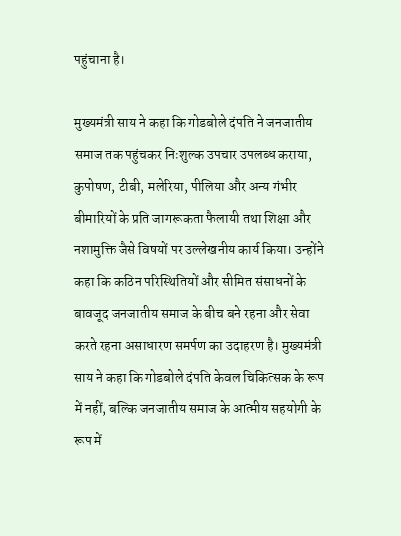पहुंचाना है।

मुख्यमंत्री साय ने कहा कि गोडबोले दंपति ने जनजातीय समाज तक पहुंचकर निःशुल्क उपचार उपलब्ध कराया, कुपोषण, टीबी, मलेरिया, पीलिया और अन्य गंभीर बीमारियों के प्रति जागरूकता फैलायी तथा शिक्षा और नशामुक्ति जैसे विषयों पर उल्लेखनीय कार्य किया। उन्होंने कहा कि कठिन परिस्थितियों और सीमित संसाधनों के बावजूद जनजातीय समाज के बीच बने रहना और सेवा करते रहना असाधारण समर्पण का उदाहरण है। मुख्यमंत्री साय ने कहा कि गोडबोले दंपति केवल चिकित्सक के रूप में नहीं, बल्कि जनजातीय समाज के आत्मीय सहयोगी के रूप में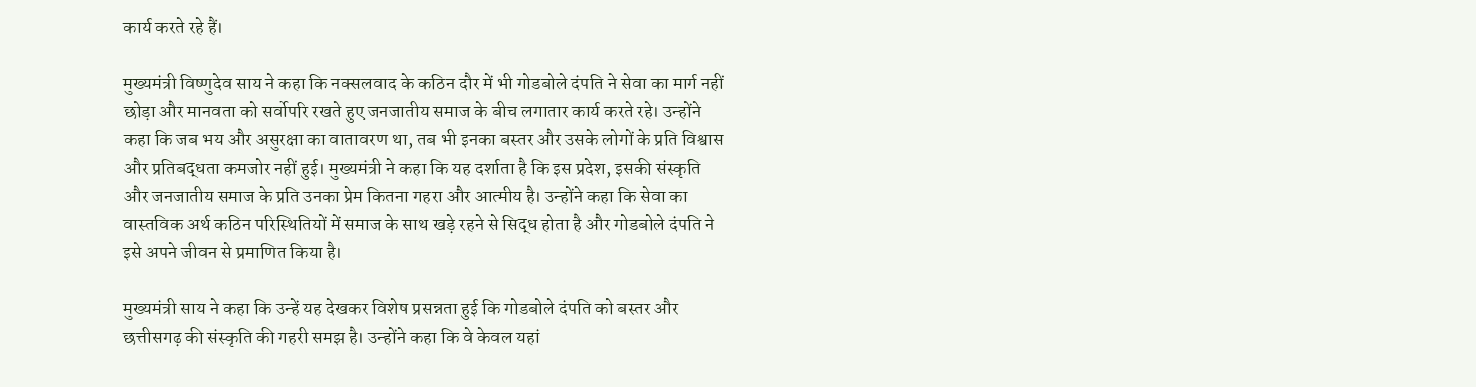कार्य करते रहे हैं।

मुख्यमंत्री विष्णुदेव साय ने कहा कि नक्सलवाद के कठिन दौर में भी गोडबोले दंपति ने सेवा का मार्ग नहीं छोड़ा और मानवता को सर्वोपरि रखते हुए जनजातीय समाज के बीच लगातार कार्य करते रहे। उन्होंने कहा कि जब भय और असुरक्षा का वातावरण था, तब भी इनका बस्तर और उसके लोगों के प्रति विश्वास और प्रतिबद्धता कमजोर नहीं हुई। मुख्यमंत्री ने कहा कि यह दर्शाता है कि इस प्रदेश, इसकी संस्कृति और जनजातीय समाज के प्रति उनका प्रेम कितना गहरा और आत्मीय है। उन्होंने कहा कि सेवा का वास्तविक अर्थ कठिन परिस्थितियों में समाज के साथ खड़े रहने से सिद्ध होता है और गोडबोले दंपति ने इसे अपने जीवन से प्रमाणित किया है।

मुख्यमंत्री साय ने कहा कि उन्हें यह देखकर विशेष प्रसन्नता हुई कि गोडबोले दंपति को बस्तर और छत्तीसगढ़ की संस्कृति की गहरी समझ है। उन्होंने कहा कि वे केवल यहां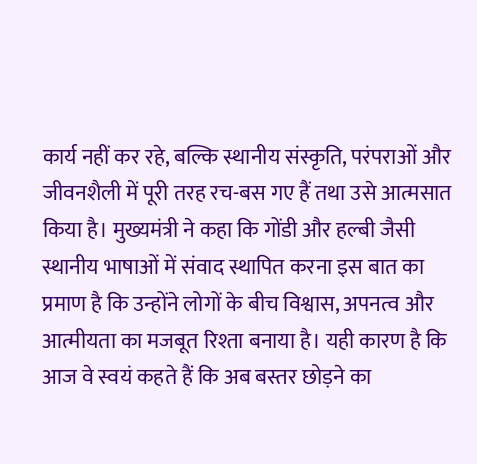कार्य नहीं कर रहे, बल्कि स्थानीय संस्कृति, परंपराओं और जीवनशैली में पूरी तरह रच-बस गए हैं तथा उसे आत्मसात किया है। मुख्यमंत्री ने कहा कि गोंडी और हल्बी जैसी स्थानीय भाषाओं में संवाद स्थापित करना इस बात का प्रमाण है कि उन्होंने लोगों के बीच विश्वास, अपनत्व और आत्मीयता का मजबूत रिश्ता बनाया है। यही कारण है कि आज वे स्वयं कहते हैं कि अब बस्तर छोड़ने का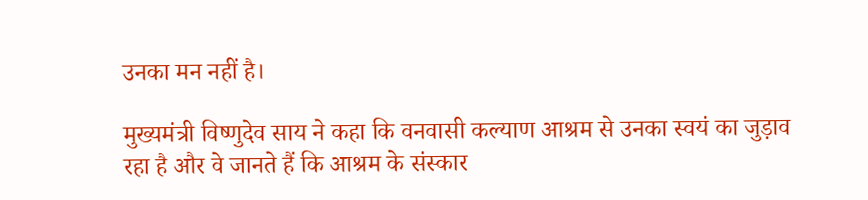उनका मन नहीं है।

मुख्यमंत्री विष्णुदेव साय ने कहा कि वनवासी कल्याण आश्रम से उनका स्वयं का जुड़ाव रहा है और वे जानते हैं कि आश्रम के संस्कार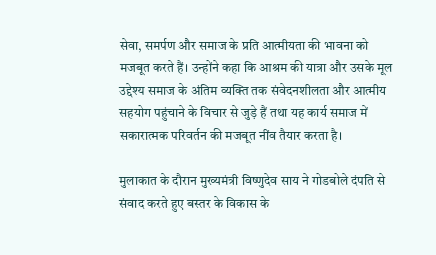सेवा, समर्पण और समाज के प्रति आत्मीयता की भावना को मजबूत करते हैं। उन्होंने कहा कि आश्रम की यात्रा और उसके मूल उद्देश्य समाज के अंतिम व्यक्ति तक संवेदनशीलता और आत्मीय सहयोग पहुंचाने के विचार से जुड़े हैं तथा यह कार्य समाज में सकारात्मक परिवर्तन की मजबूत नींव तैयार करता है।

मुलाकात के दौरान मुख्यमंत्री विष्णुदेव साय ने गोडबोले दंपति से संवाद करते हुए बस्तर के विकास के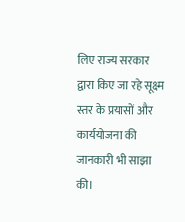लिए राज्य सरकार द्वारा किए जा रहे सूक्ष्म स्तर के प्रयासों और कार्ययोजना की जानकारी भी साझा की।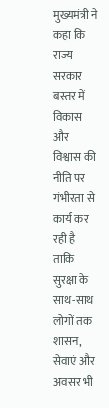मुख्यमंत्री ने कहा कि राज्य सरकार बस्तर में विकास और विश्वास की नीति पर गंभीरता से कार्य कर रही है ताकि सुरक्षा के साथ-साथ लोगों तक शासन, सेवाएं और अवसर भी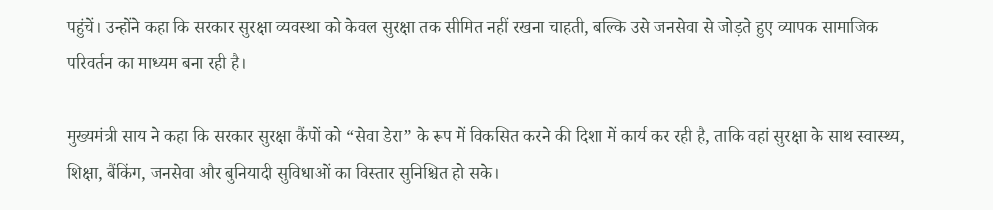पहुंचें। उन्होंने कहा कि सरकार सुरक्षा व्यवस्था को केवल सुरक्षा तक सीमित नहीं रखना चाहती, बल्कि उसे जनसेवा से जोड़ते हुए व्यापक सामाजिक परिवर्तन का माध्यम बना रही है।

मुख्यमंत्री साय ने कहा कि सरकार सुरक्षा कैंपों को “सेवा डेरा” के रूप में विकसित करने की दिशा में कार्य कर रही है, ताकि वहां सुरक्षा के साथ स्वास्थ्य, शिक्षा, बैंकिंग, जनसेवा और बुनियादी सुविधाओं का विस्तार सुनिश्चित हो सके।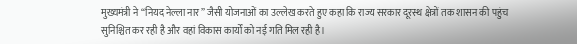मुख्यमंत्री ने “नियद नेल्ला नार” जैसी योजनाओं का उल्लेख करते हुए कहा कि राज्य सरकार दूरस्थ क्षेत्रों तक शासन की पहुंच सुनिश्चित कर रही है और वहां विकास कार्यों को नई गति मिल रही है।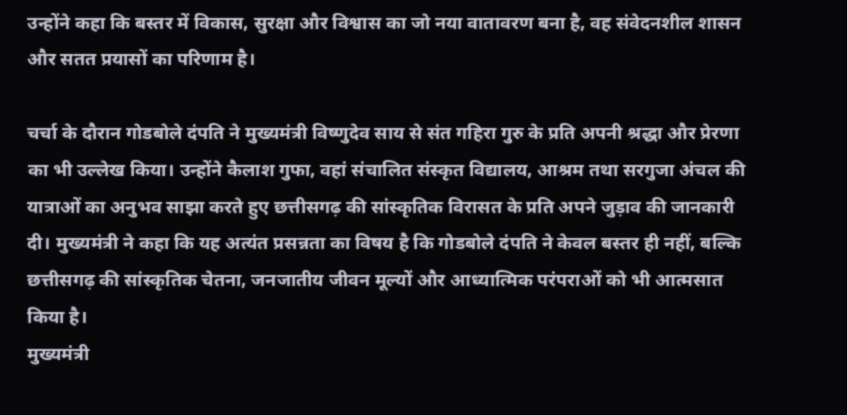उन्होंने कहा कि बस्तर में विकास, सुरक्षा और विश्वास का जो नया वातावरण बना है, वह संवेदनशील शासन और सतत प्रयासों का परिणाम है।

चर्चा के दौरान गोडबोले दंपति ने मुख्यमंत्री विष्णुदेव साय से संत गहिरा गुरु के प्रति अपनी श्रद्धा और प्रेरणा का भी उल्लेख किया। उन्होंने कैलाश गुफा, वहां संचालित संस्कृत विद्यालय, आश्रम तथा सरगुजा अंचल की यात्राओं का अनुभव साझा करते हुए छत्तीसगढ़ की सांस्कृतिक विरासत के प्रति अपने जुड़ाव की जानकारी दी। मुख्यमंत्री ने कहा कि यह अत्यंत प्रसन्नता का विषय है कि गोडबोले दंपति ने केवल बस्तर ही नहीं, बल्कि छत्तीसगढ़ की सांस्कृतिक चेतना, जनजातीय जीवन मूल्यों और आध्यात्मिक परंपराओं को भी आत्मसात किया है।
मुख्यमंत्री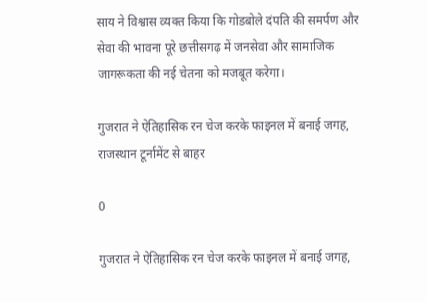साय ने विश्वास व्यक्त किया कि गोडबोले दंपति की समर्पण और सेवा की भावना पूरे छत्तीसगढ़ में जनसेवा और सामाजिक जागरूकता की नई चेतना को मजबूत करेगा।

गुजरात ने ऐतिहासिक रन चेज करके फाइनल में बनाई जगह, राजस्थान टूर्नामेंट से बाहर

0

गुजरात ने ऐतिहासिक रन चेज करके फाइनल में बनाई जगह,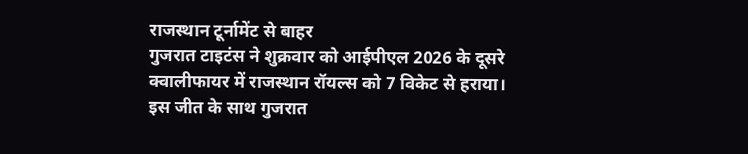राजस्थान टूर्नामेंट से बाहर
गुजरात टाइटंस ने शुक्रवार को आईपीएल 2026 के दूसरे क्वालीफायर में राजस्थान रॉयल्स को 7 विकेट से हराया। इस जीत के साथ गुजरात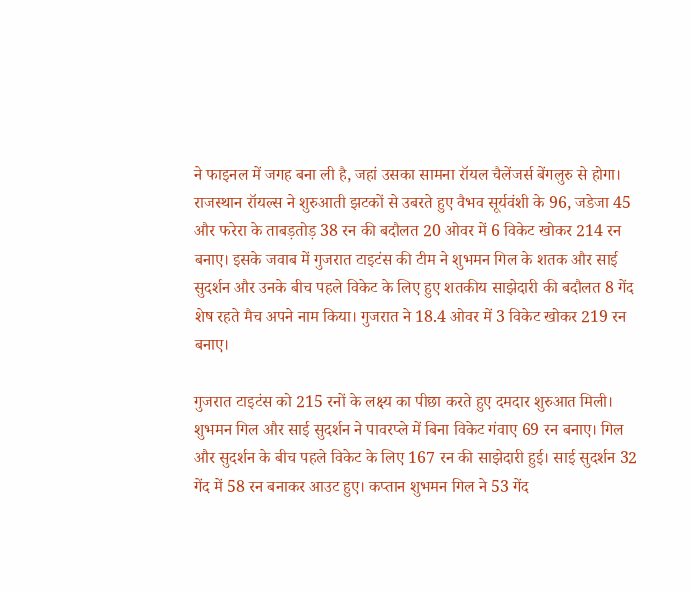ने फाइनल में जगह बना ली है, जहां उसका सामना रॉयल चैलेंजर्स बेंगलुरु से होगा। राजस्थान रॉयल्स ने शुरुआती झटकों से उबरते हुए वैभव सूर्यवंशी के 96, जडेजा 45 और फरेरा के ताबड़तोड़ 38 रन की बदौलत 20 ओवर में 6 विकेट खोकर 214 रन बनाए। इसके जवाब में गुजरात टाइटंस की टीम ने शुभमन गिल के शतक और साई सुदर्शन और उनके बीच पहले विकेट के लिए हुए शतकीय साझेदारी की बदौलत 8 गेंद शेष रहते मैच अपने नाम किया। गुजरात ने 18.4 ओवर में 3 विकेट खोकर 219 रन बनाए।

गुजरात टाइटंस को 215 रनों के लक्ष्य का पीछा करते हुए दमदार शुरुआत मिली। शुभमन गिल और साई सुदर्शन ने पावरप्ले में बिना विकेट गंवाए 69 रन बनाए। गिल और सुदर्शन के बीच पहले विकेट के लिए 167 रन की साझेदारी हुई। साई सुदर्शन 32 गेंद में 58 रन बनाकर आउट हुए। कप्तान शुभमन गिल ने 53 गेंद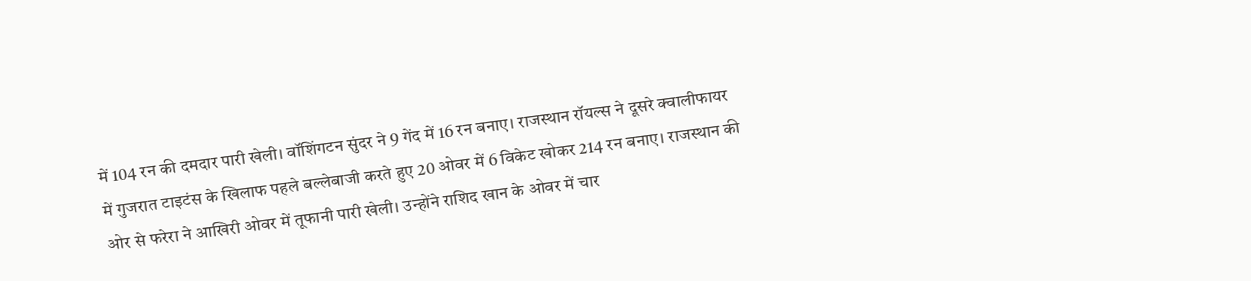में 104 रन की दमदार पारी खेली। वॉशिंगटन सुंदर ने 9 गेंद में 16 रन बनाए। राजस्थान रॉयल्स ने दूसरे क्वालीफायर में गुजरात टाइटंस के खिलाफ पहले बल्लेबाजी करते हुए 20 ओवर में 6 विकेट खोकर 214 रन बनाए। राजस्थान की ओर से फरेरा ने आखिरी ओवर में तूफानी पारी खेली। उन्होंने राशिद खान के ओवर में चार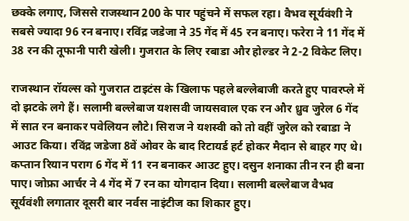छक्के लगाए, जिससे राजस्थान 200 के पार पहुंचने में सफल रहा। वैभव सूर्यवंशी ने सबसे ज्यादा 96 रन बनाए। रविंद्र जडेजा ने 35 गेंद में 45 रन बनाए। फरेरा ने 11 गेंद में 38 रन की तूफानी पारी खेली। गुजरात के लिए रबाडा और होल्डर ने 2-2 विकेट लिए।

राजस्थान रॉयल्स को गुजरात टाइटंस के खिलाफ पहले बल्लेबाजी करते हुए पावरप्ले में दो झटके लगे हैं। सलामी बल्लेबाज यशसवी जायसवाल एक रन और ध्रुव जुरेल 6 गेंद में सात रन बनाकर पवेलियन लौटे। सिराज ने यशस्वी को तो वहीं जुरेल को रबाडा ने आउट किया। रविंद्र जडेजा 8वें ओवर के बाद रिटायर्ड हर्ट होकर मैदान से बाहर गए थे। कप्तान रियान पराग 6 गेंद में 11 रन बनाकर आउट हुए। दसुन शनाका तीन रन ही बना पाए। जोफ्रा आर्चर ने 4 गेंद में 7 रन का योगदान दिया। सलामी बल्लेबाज वैभव सूर्यवंशी लगातार दूसरी बार नर्वस नाइंटीज का शिकार हुए।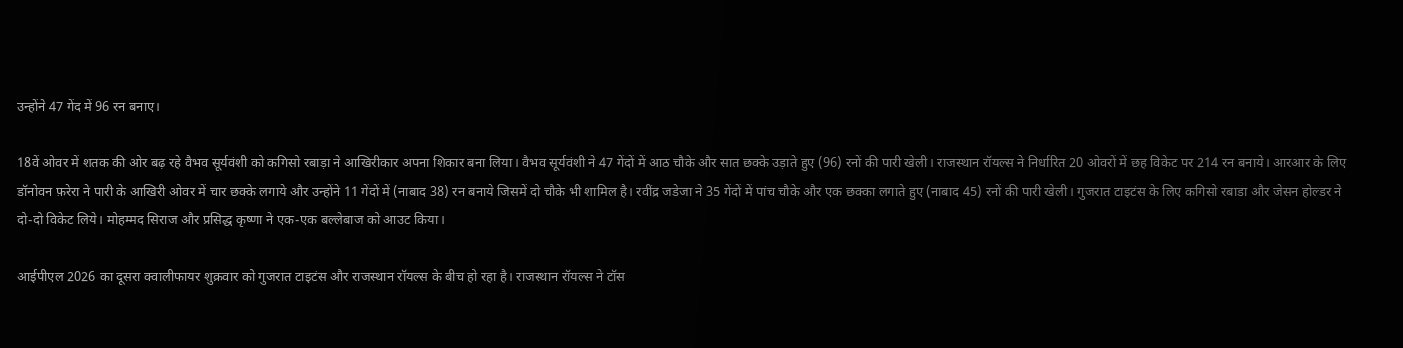उन्होंने 47 गेंद में 96 रन बनाए।

18वें ओवर में शतक की ओर बढ़ रहे वैभव सूर्यवंशी को कगिसो रबाड़ा ने आखिरीकार अपना शिकार बना लिया। वैभव सूर्यवंशी ने 47 गेंदों में आठ चौके और सात छक्के उड़ाते हुए (96) रनों की पारी खेली। राजस्थान रॉयल्स ने निर्धारित 20 ओवरों में छह विकेट पर 214 रन बनाये। आरआर के लिए डॉनोवन फ़रेरा ने पारी के आखिरी ओवर में चार छक्के लगाये और उन्होंने 11 गेंदों में (नाबाद 38) रन बनाये जिसमें दो चौके भी शामिल है। रवींद्र जडेजा ने 35 गेंदों में पांच चौके और एक छक्का लगाते हुए (नाबाद 45) रनों की पारी खेली। गुजरात टाइटंस के लिए कगिसो रबाडा और जेसन होल्डर ने दो-दो विकेट लिये। मोहम्मद सिराज और प्रसिद्ध कृष्णा ने एक-एक बल्लेबाज को आउट किया।

आईपीएल 2026 का दूसरा क्वालीफायर शुक्रवार को गुजरात टाइटंस और राजस्थान रॉयल्स के बीच हो रहा है। राजस्थान रॉयल्स ने टॉस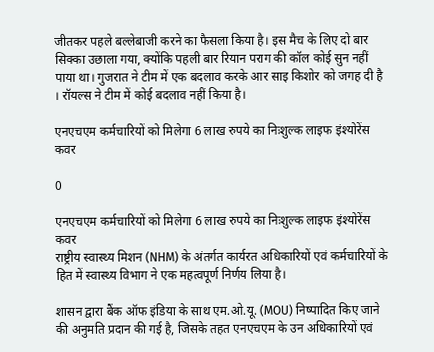जीतकर पहले बल्लेबाजी करने का फैसला किया है। इस मैच के लिए दो बार सिक्का उछाला गया, क्योंकि पहली बार रियान पराग की कॉल कोई सुन नहीं पाया था। गुजरात ने टीम में एक बदलाव करके आर साइ किशोर को जगह दी है । रॉयल्स ने टीम में कोई बदलाव नहीं किया है।

एनएचएम कर्मचारियों को मिलेगा 6 लाख रुपये का निःशुल्क लाइफ इंश्योरेंस कवर

0

एनएचएम कर्मचारियों को मिलेगा 6 लाख रुपये का निःशुल्क लाइफ इंश्योरेंस कवर
राष्ट्रीय स्वास्थ्य मिशन (NHM) के अंतर्गत कार्यरत अधिकारियों एवं कर्मचारियों के हित में स्वास्थ्य विभाग ने एक महत्वपूर्ण निर्णय लिया है।

शासन द्वारा बैंक ऑफ इंडिया के साथ एम.ओ.यू. (MOU) निष्पादित किए जाने की अनुमति प्रदान की गई है, जिसके तहत एनएचएम के उन अधिकारियों एवं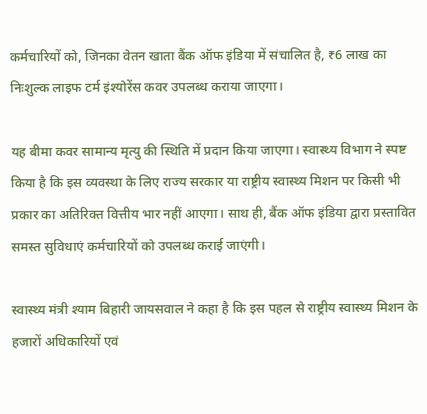कर्मचारियों को, जिनका वेतन खाता बैंक ऑफ इंडिया में संचालित है, ₹6 लाख का निःशुल्क लाइफ टर्म इंश्योरेंस कवर उपलब्ध कराया जाएगा।

यह बीमा कवर सामान्य मृत्यु की स्थिति में प्रदान किया जाएगा। स्वास्थ्य विभाग ने स्पष्ट किया है कि इस व्यवस्था के लिए राज्य सरकार या राष्ट्रीय स्वास्थ्य मिशन पर किसी भी प्रकार का अतिरिक्त वित्तीय भार नहीं आएगा। साथ ही, बैंक ऑफ इंडिया द्वारा प्रस्तावित समस्त सुविधाएं कर्मचारियों को उपलब्ध कराई जाएंगी।

स्वास्थ्य मंत्री श्याम बिहारी जायसवाल ने कहा है कि इस पहल से राष्ट्रीय स्वास्थ्य मिशन के हजारों अधिकारियों एवं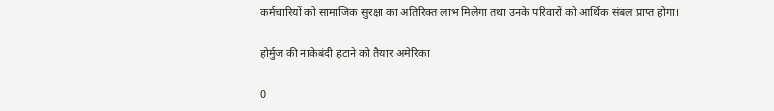कर्मचारियों को सामाजिक सुरक्षा का अतिरिक्त लाभ मिलेगा तथा उनके परिवारों को आर्थिक संबल प्राप्त होगा।

होर्मुज की नाकेबंदी हटाने को तैयार अमेरिका

0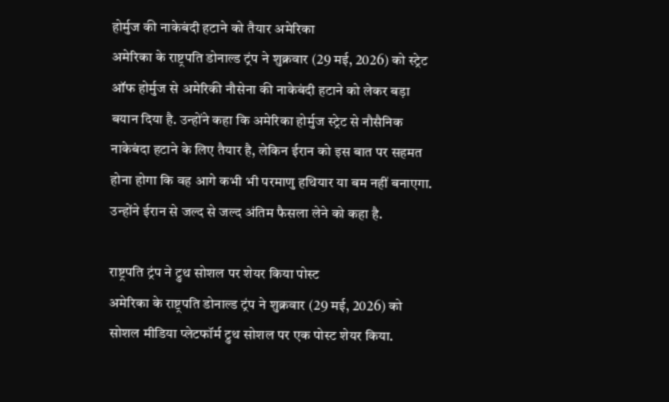होर्मुज की नाकेबंदी हटाने को तैयार अमेरिका
अमेरिका के राष्ट्रपति डोनाल्ड ट्रंप ने शुक्रवार (29 मई, 2026) को स्ट्रेट ऑफ होर्मुज से अमेरिकी नौसेना की नाकेबंदी हटाने को लेकर बड़ा बयान दिया है. उन्होंने कहा कि अमेरिका होर्मुज स्ट्रेट से नौसैनिक नाकेबंदा हटाने के लिए तैयार है, लेकिन ईरान को इस बात पर सहमत होना होगा कि वह आगे कभी भी परमाणु हथियार या बम नहीं बनाएगा. उन्होंने ईरान से जल्द से जल्द अंतिम फैसला लेने को कहा है.

राष्ट्रपति ट्रंप ने ट्रुथ सोशल पर शेयर किया पोस्ट
अमेरिका के राष्ट्रपति डोनाल्ड ट्रंप ने शुक्रवार (29 मई, 2026) को सोशल मीडिया प्लेटफॉर्म ट्रुथ सोशल पर एक पोस्ट शेयर किया.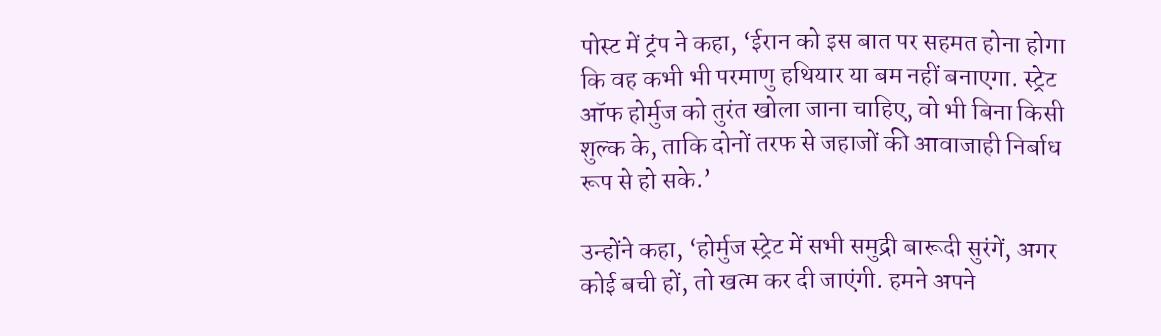पोस्ट में ट्रंप ने कहा, ‘ईरान को इस बात पर सहमत होना होगा कि वह कभी भी परमाणु हथियार या बम नहीं बनाएगा. स्ट्रेट ऑफ होर्मुज को तुरंत खोला जाना चाहिए, वो भी बिना किसी शुल्क के, ताकि दोनों तरफ से जहाजों की आवाजाही निर्बाध रूप से हो सके.’

उन्होंने कहा, ‘होर्मुज स्ट्रेट में सभी समुद्री बारूदी सुरंगें, अगर कोई बची हों, तो खत्म कर दी जाएंगी. हमने अपने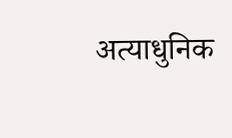अत्याधुनिक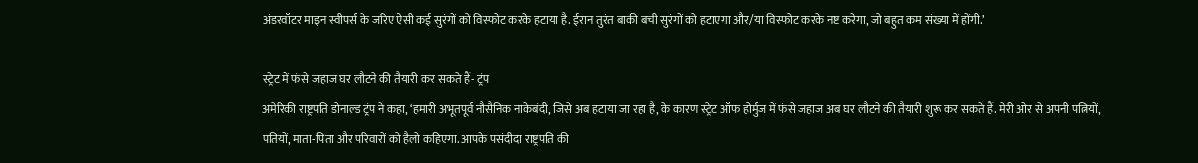अंडरवॉटर माइन स्वीपर्स के जरिए ऐसी कई सुरंगों को विस्फोट करके हटाया है. ईरान तुरंत बाकी बची सुरंगों को हटाएगा और/या विस्फोट करके नष्ट करेगा, जो बहुत कम संख्या में होंगी.’

स्ट्रेट में फंसे जहाज घर लौटने की तैयारी कर सकते हैं- ट्रंप
अमेरिकी राष्ट्रपति डोनाल्ड ट्रंप ने कहा, ‘हमारी अभूतपूर्व नौसैनिक नाकेबंदी, जिसे अब हटाया जा रहा है, के कारण स्ट्रेट ऑफ होर्मुज में फंसे जहाज अब घर लौटने की तैयारी शुरू कर सकते हैं. मेरी ओर से अपनी पत्नियों, पतियों, माता-पिता और परिवारों को हैलो कहिएगा. आपके पसंदीदा राष्ट्रपति की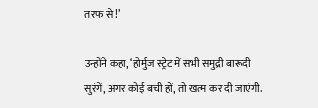तरफ से!’

उन्होंने कहा, ‘होर्मुज स्ट्रेट में सभी समुद्री बारूदी सुरंगें, अगर कोई बची हों, तो खत्म कर दी जाएंगी.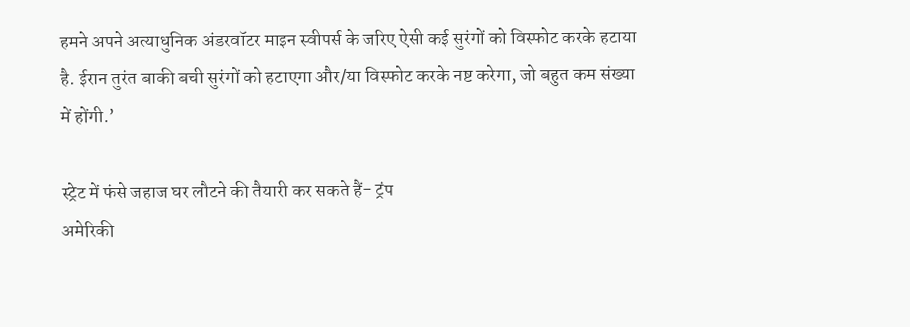हमने अपने अत्याधुनिक अंडरवॉटर माइन स्वीपर्स के जरिए ऐसी कई सुरंगों को विस्फोट करके हटाया है. ईरान तुरंत बाकी बची सुरंगों को हटाएगा और/या विस्फोट करके नष्ट करेगा, जो बहुत कम संख्या में होंगी.’

स्ट्रेट में फंसे जहाज घर लौटने की तैयारी कर सकते हैं- ट्रंप
अमेरिकी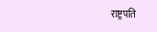राष्ट्रपति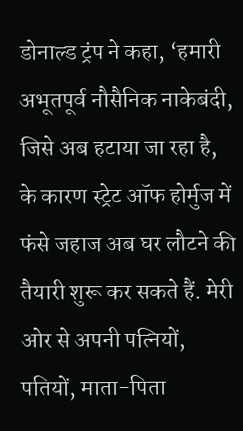डोनाल्ड ट्रंप ने कहा, ‘हमारी अभूतपूर्व नौसैनिक नाकेबंदी, जिसे अब हटाया जा रहा है, के कारण स्ट्रेट ऑफ होर्मुज में फंसे जहाज अब घर लौटने की तैयारी शुरू कर सकते हैं. मेरी ओर से अपनी पत्नियों, पतियों, माता-पिता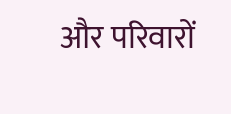और परिवारों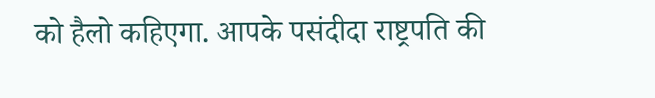को हैलो कहिएगा. आपके पसंदीदा राष्ट्रपति की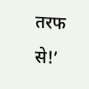तरफ से!’